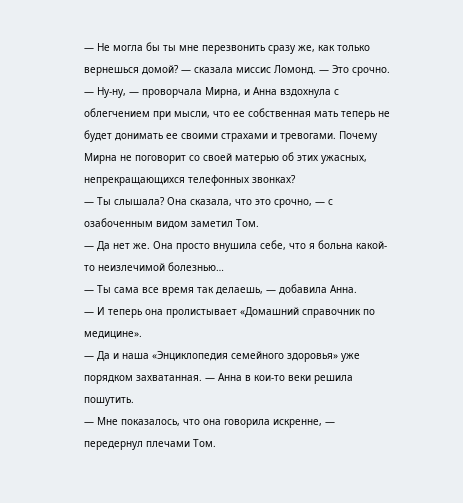— Не могла бы ты мне перезвонить сразу же, как только вернешься домой? — сказала миссис Ломонд. — Это срочно.
— Ну-ну, — проворчала Мирна, и Анна вздохнула с облегчением при мысли, что ее собственная мать теперь не будет донимать ее своими страхами и тревогами. Почему Мирна не поговорит со своей матерью об этих ужасных, непрекращающихся телефонных звонках?
— Ты слышала? Она сказала, что это срочно, — с озабоченным видом заметил Том.
— Да нет же. Она просто внушила себе, что я больна какой-то неизлечимой болезнью…
— Ты сама все время так делаешь, — добавила Анна.
— И теперь она пролистывает «Домашний справочник по медицине».
— Да и наша «Энциклопедия семейного здоровья» уже порядком захватанная. — Анна в кои-то веки решила пошутить.
— Мне показалось, что она говорила искренне, — передернул плечами Том.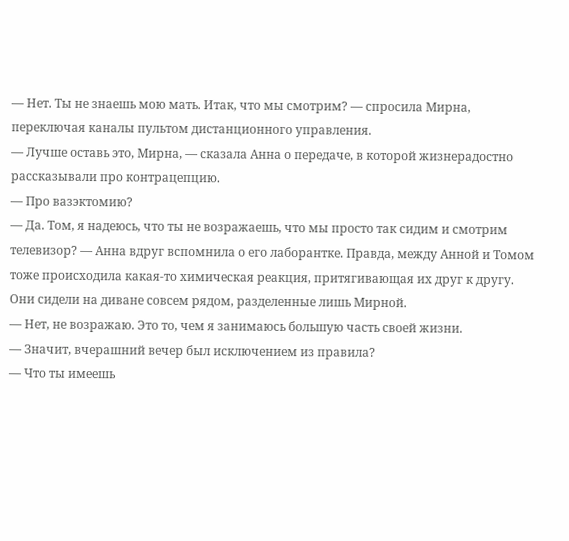— Нет. Ты не знаешь мою мать. Итак, что мы смотрим? — спросила Мирна, переключая каналы пультом дистанционного управления.
— Лучше оставь это, Мирна, — сказала Анна о передаче, в которой жизнерадостно рассказывали про контрацепцию.
— Про вазэктомию?
— Да. Том, я надеюсь, что ты не возражаешь, что мы просто так сидим и смотрим телевизор? — Анна вдруг вспомнила о его лаборантке. Правда, между Анной и Томом тоже происходила какая-то химическая реакция, притягивающая их друг к другу. Они сидели на диване совсем рядом, разделенные лишь Мирной.
— Нет, не возражаю. Это то, чем я занимаюсь большую часть своей жизни.
— Значит, вчерашний вечер был исключением из правила?
— Что ты имеешь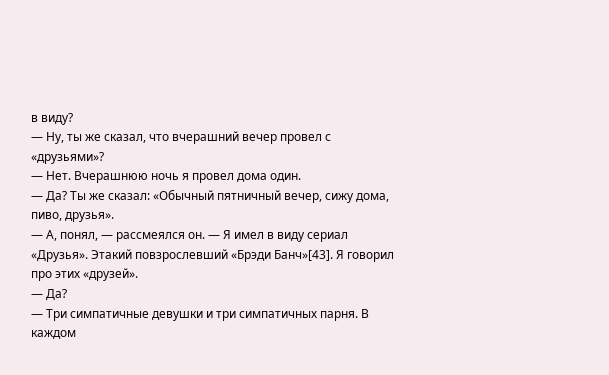в виду?
— Ну, ты же сказал, что вчерашний вечер провел с «друзьями»?
— Нет. Вчерашнюю ночь я провел дома один.
— Да? Ты же сказал: «Обычный пятничный вечер, сижу дома, пиво, друзья».
— А, понял, — рассмеялся он. — Я имел в виду сериал «Друзья». Этакий повзрослевший «Брэди Банч»[43]. Я говорил про этих «друзей».
— Да?
— Три симпатичные девушки и три симпатичных парня. В каждом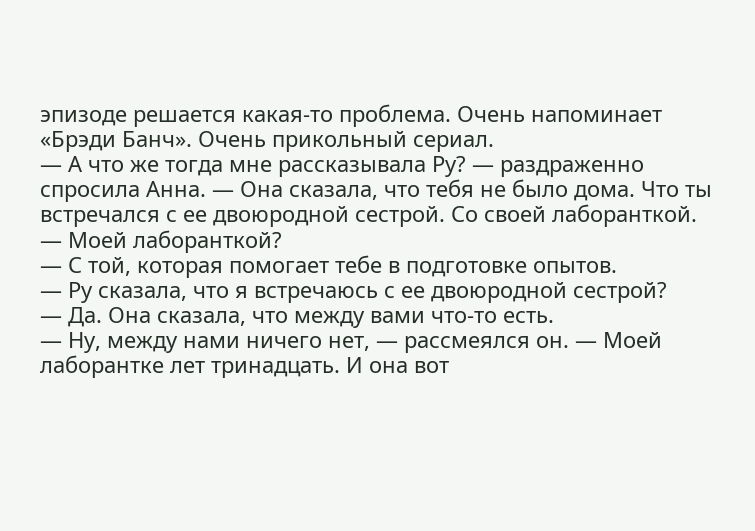эпизоде решается какая-то проблема. Очень напоминает «Брэди Банч». Очень прикольный сериал.
— А что же тогда мне рассказывала Ру? — раздраженно спросила Анна. — Она сказала, что тебя не было дома. Что ты встречался с ее двоюродной сестрой. Со своей лаборанткой.
— Моей лаборанткой?
— С той, которая помогает тебе в подготовке опытов.
— Ру сказала, что я встречаюсь с ее двоюродной сестрой?
— Да. Она сказала, что между вами что-то есть.
— Ну, между нами ничего нет, — рассмеялся он. — Моей лаборантке лет тринадцать. И она вот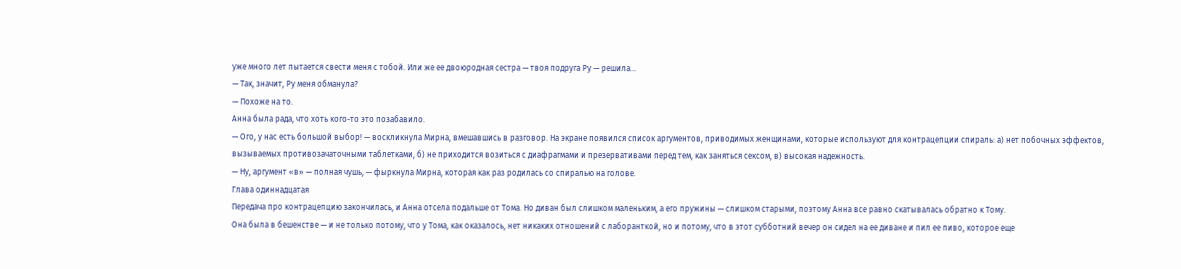уже много лет пытается свести меня с тобой. Или же ее двоюродная сестра — твоя подруга Ру — решила…
— Так, значит, Ру меня обманула?
— Похоже на то.
Анна была рада, что хоть кого-то это позабавило.
— Ого, у нас есть большой выбор! — воскликнула Мирна, вмешавшись в разговор. На экране появился список аргументов, приводимых женщинами, которые используют для контрацепции спираль: а) нет побочных эффектов, вызываемых противозачаточными таблетками, б) не приходится возиться с диафрагмами и презервативами перед тем, как заняться сексом, в) высокая надежность.
— Ну, аргумент «в» — полная чушь, — фыркнула Мирна, которая как раз родилась со спиралью на голове.
Глава одиннадцатая
Передача про контрацепцию закончилась, и Анна отсела подальше от Тома. Но диван был слишком маленьким, а его пружины — слишком старыми, поэтому Анна все равно скатывалась обратно к Тому.
Она была в бешенстве — и не только потому, что у Тома, как оказалось, нет никаких отношений с лаборанткой, но и потому, что в этот субботний вечер он сидел на ее диване и пил ее пиво, которое еще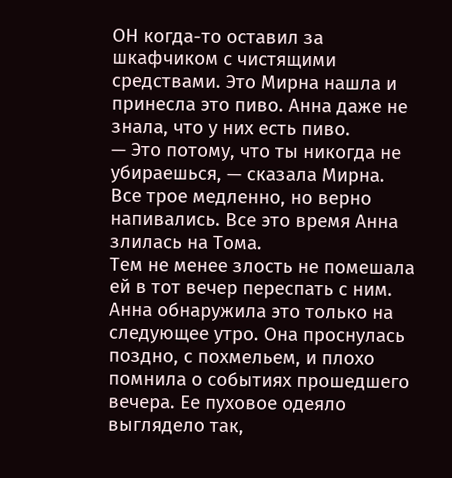ОН когда-то оставил за шкафчиком с чистящими средствами. Это Мирна нашла и принесла это пиво. Анна даже не знала, что у них есть пиво.
— Это потому, что ты никогда не убираешься, — сказала Мирна.
Все трое медленно, но верно напивались. Все это время Анна злилась на Тома.
Тем не менее злость не помешала ей в тот вечер переспать с ним.
Анна обнаружила это только на следующее утро. Она проснулась поздно, с похмельем, и плохо помнила о событиях прошедшего вечера. Ее пуховое одеяло выглядело так,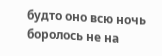будто оно всю ночь боролось не на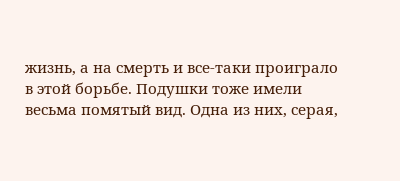жизнь, а на смерть и все-таки проиграло в этой борьбе. Подушки тоже имели весьма помятый вид. Одна из них, серая,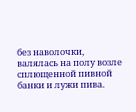без наволочки, валялась на полу возле сплющенной пивной банки и лужи пива.